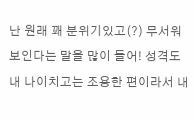난 원래 꽤 분위기있고(?) 무서워보인다는 말을 많이 들어! 성격도 내 나이치고는 조용한 편이라서 내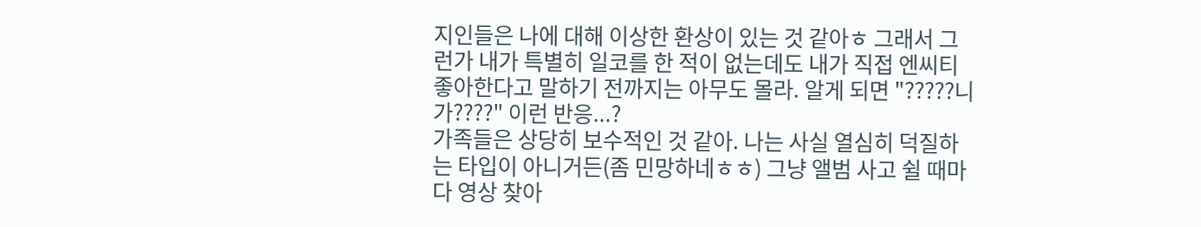지인들은 나에 대해 이상한 환상이 있는 것 같아ㅎ 그래서 그런가 내가 특별히 일코를 한 적이 없는데도 내가 직접 엔씨티 좋아한다고 말하기 전까지는 아무도 몰라. 알게 되면 "?????니가????" 이런 반응...?
가족들은 상당히 보수적인 것 같아. 나는 사실 열심히 덕질하는 타입이 아니거든(좀 민망하네ㅎㅎ) 그냥 앨범 사고 쉴 때마다 영상 찾아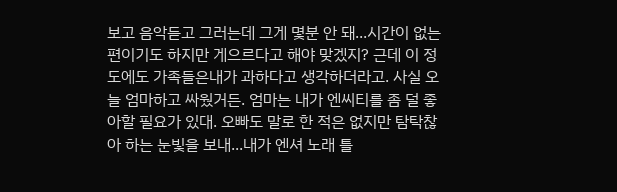보고 음악듣고 그러는데 그게 몇분 안 돼...시간이 없는 편이기도 하지만 게으르다고 해야 맞겠지? 근데 이 정도에도 가족들은내가 과하다고 생각하더라고. 사실 오늘 엄마하고 싸웠거든. 엄마는 내가 엔씨티를 좀 덜 좋아할 필요가 있대. 오빠도 말로 한 적은 없지만 탐탁찮아 하는 눈빛을 보내...내가 엔셔 노래 틀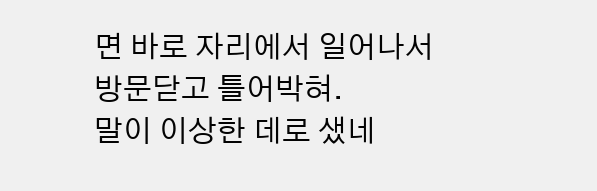면 바로 자리에서 일어나서 방문닫고 틀어박혀.
말이 이상한 데로 샜네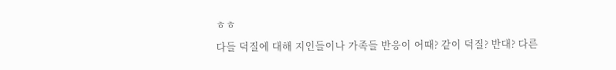ㅎㅎ
다들 덕질에 대해 지인들이나 가족들 반응이 어때? 같이 덕질? 반대? 다른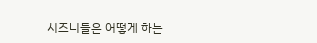시즈니들은 어떻게 하는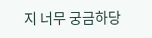지 너무 궁금하당